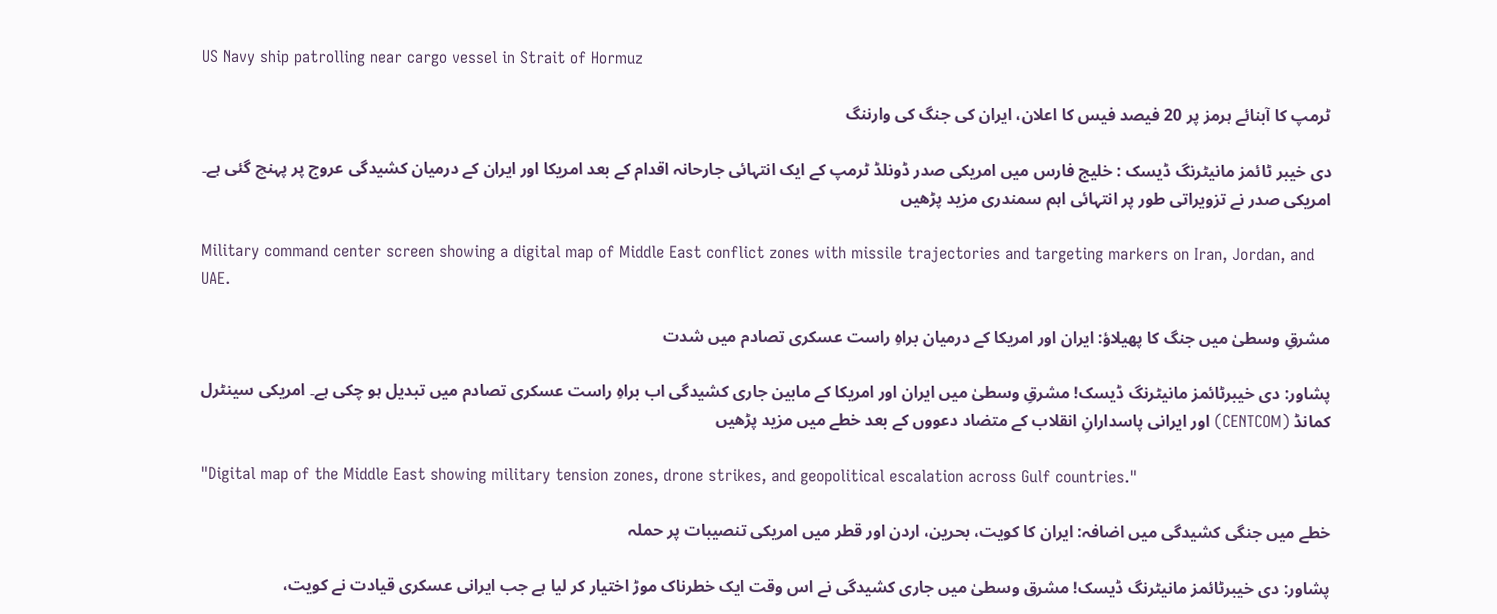US Navy ship patrolling near cargo vessel in Strait of Hormuz

ٹرمپ کا آبنائے ہرمز پر 20 فیصد فیس کا اعلان، ایران کی جنگ کی وارننگ

دی خیبر ٹائمز مانیٹرنگ ڈیسک : خلیج فارس میں امریکی صدر ڈونلڈ ٹرمپ کے ایک انتہائی جارحانہ اقدام کے بعد امریکا اور ایران کے درمیان کشیدگی عروج پر پہنچ گئی ہے۔ امریکی صدر نے تزویراتی طور پر انتہائی اہم سمندری مزید پڑھیں

Military command center screen showing a digital map of Middle East conflict zones with missile trajectories and targeting markers on Iran, Jordan, and UAE.

مشرقِ وسطیٰ میں جنگ کا پھیلاؤ: ایران اور امریکا کے درمیان براہِ راست عسکری تصادم میں شدت

پشاور: دی خیبرٹائمز مانیٹرنگ ڈیسک! مشرقِ وسطیٰ میں ایران اور امریکا کے مابین جاری کشیدگی اب براہِ راست عسکری تصادم میں تبدیل ہو چکی ہے۔ امریکی سینٹرل کمانڈ (CENTCOM) اور ایرانی پاسدارانِ انقلاب کے متضاد دعووں کے بعد خطے میں مزید پڑھیں

"Digital map of the Middle East showing military tension zones, drone strikes, and geopolitical escalation across Gulf countries."

خطے میں جنگی کشیدگی میں اضافہ: ایران کا کویت، بحرین، اردن اور قطر میں امریکی تنصیبات پر حملہ

پشاور: دی خیبرٹائمز مانیٹرنگ ڈیسک! مشرق وسطیٰ میں جاری کشیدگی نے اس وقت ایک خطرناک موڑ اختیار کر لیا ہے جب ایرانی عسکری قیادت نے کویت،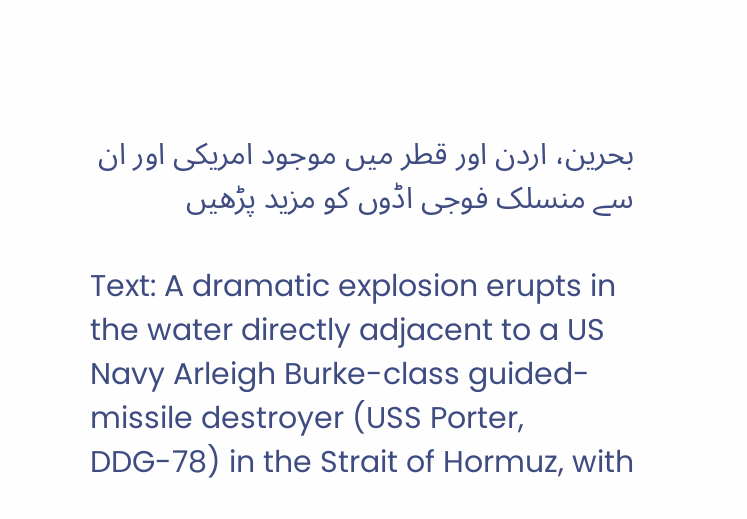بحرین، اردن اور قطر میں موجود امریکی اور ان سے منسلک فوجی اڈوں کو مزید پڑھیں

Text: A dramatic explosion erupts in the water directly adjacent to a US Navy Arleigh Burke-class guided-missile destroyer (USS Porter, DDG-78) in the Strait of Hormuz, with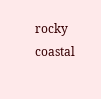rocky coastal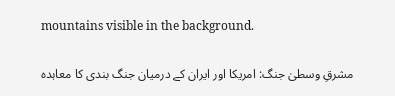mountains visible in the background.

مشرقِ وسطیٰ جنگ: امریکا اور ایران کے درمیان جنگ بندی کا معاہدہ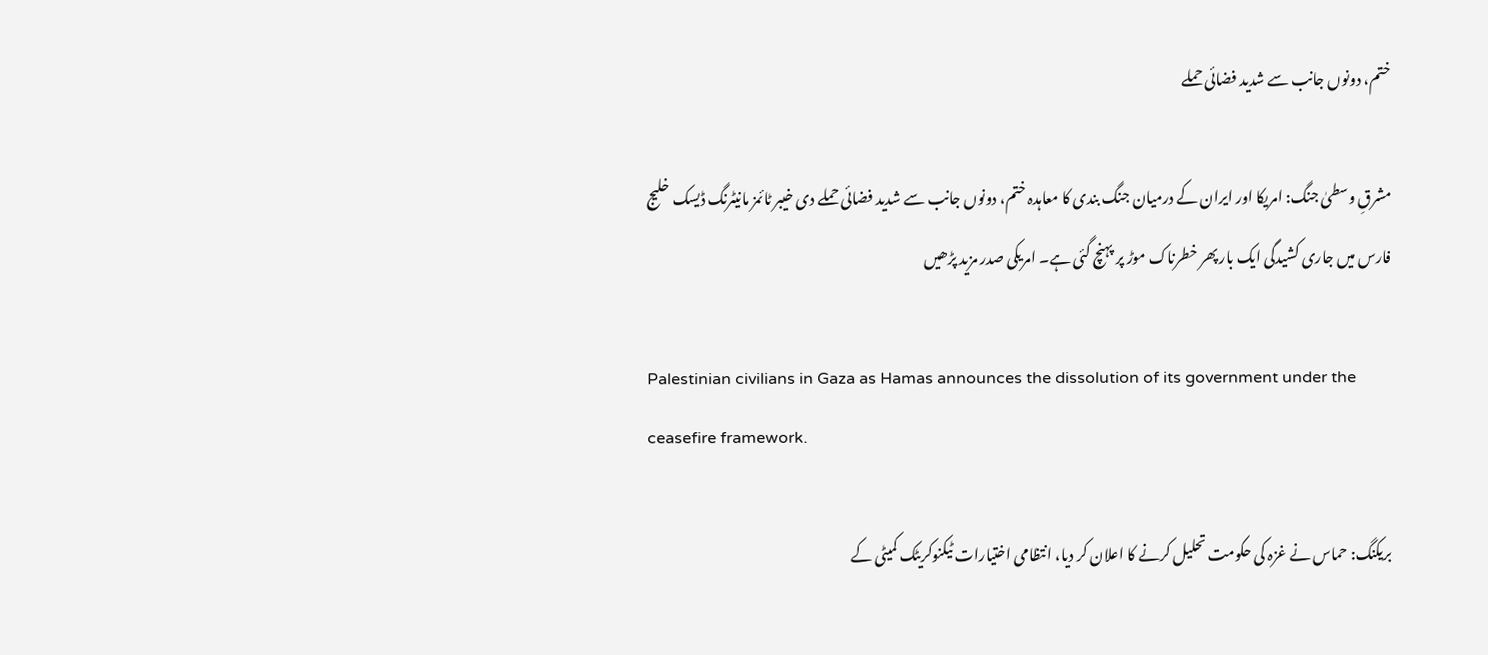ختم، دونوں جانب سے شدید فضائی حملے

مشرقِ وسطیٰ جنگ: امریکا اور ایران کے درمیان جنگ بندی کا معاہدہ ختم، دونوں جانب سے شدید فضائی حملے دی خیبر ٹائمز مانیٹرنگ ڈیسک خلیج فارس میں جاری کشیدگی ایک بار پھر خطرناک موڑ پر پہنچ گئی ہے۔ امریکی صدر مزید پڑھیں

Palestinian civilians in Gaza as Hamas announces the dissolution of its government under the ceasefire framework.

بریکنگ: حماس نے غزہ کی حکومت تحلیل کرنے کا اعلان کر دیا، انتظامی اختیارات ٹیکنوکریٹک کمیٹی کے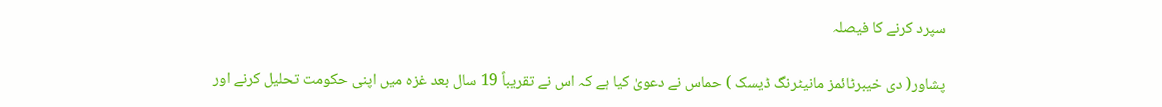سپرد کرنے کا فیصلہ

پشاور( دی خیبرٹائمز مانیٹرنگ ڈیسک ) حماس نے دعویٰ کیا ہے کہ اس نے تقریباً 19 سال بعد غزہ میں اپنی حکومت تحلیل کرنے اور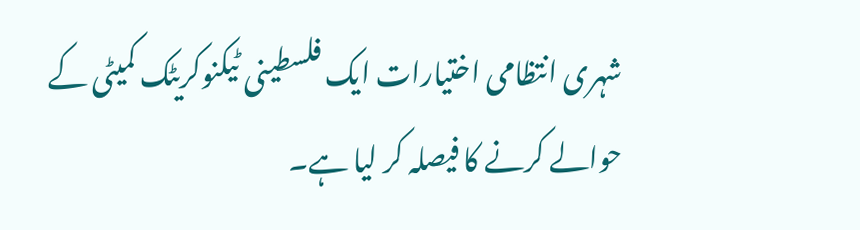شہری انتظامی اختیارات ایک فلسطینی ٹیکنوکریٹک کمیٹی کے حوالے کرنے کا فیصلہ کر لیا ہے۔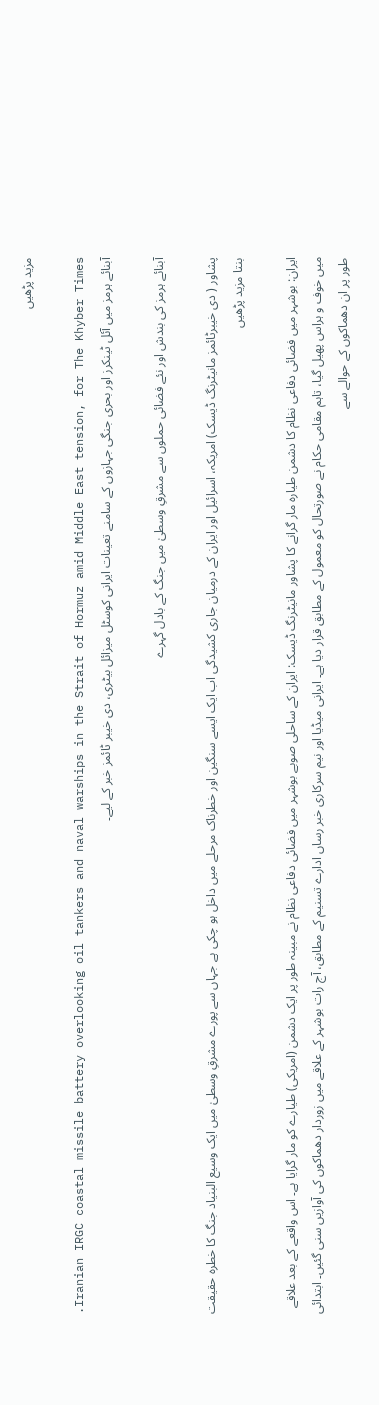مزید پڑھیں

Iranian IRGC coastal missile battery overlooking oil tankers and naval warships in the Strait of Hormuz amid Middle East tension, for The Khyber Times. آبنائے ہرمز میں آئل ٹینکرز اور بحری جنگی جہازوں کے سامنے تعینات ایرانی کوسٹل میزائل بیٹری، دی خیبر ٹائمز خبر کے لیے۔

آبنائے ہرمز کی بندش اور نئے فضائی حملوں سے مشرقِ وسطیٰ میں جنگ کے بادل گہرے

پشاور ( دی خیبرٹائمز مانیٹرنگ ڈیسک) امریکہ، اسرائیل اور ایران کے درمیان جاری کشیدگی اب ایک ایسے سنگین اور خطرناک مرحلے میں داخل ہو چکی ہے جہاں سے پورے مشرقِ وسطیٰ میں ایک وسیع البنیاد جنگ کا خطرہ حقیقت بنتا مزید پڑھیں

ایران: بوشہر میں فضائی دفاعی نظام کا دشمن طیارہ مار گرانے کا پشاور مانیٹرنگ ڈیسک: ایران کے ساحلی صوبے بوشہر میں فضائی دفاعی نظام نے مبینہ طور پر ایک دشمن (امریکی) طیارے کو مار گرایا ہے۔ اس واقعے کے بعد علاقے میں خوف و ہراس پھیل گیا، تاہم مقامی حکام نے صورتحال کو معمول کے مطابق قرار دیا ہے۔ ایرانی میڈیا اور نیم سرکاری خبر رساں ادارے تسنیم کے مطابق، آج رات بوشہر کے علاقے میں زوردار دھماکوں کی آوازیں سنی گئیں۔ ابتدائی طور پر ان دھماکوں کے حوالے سے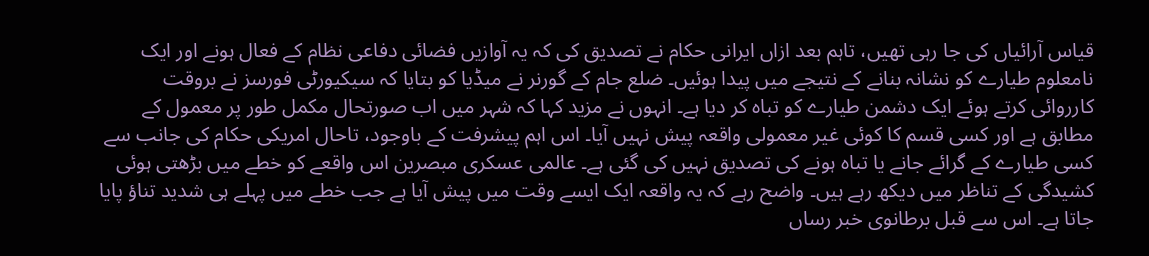قیاس آرائیاں کی جا رہی تھیں، تاہم بعد ازاں ایرانی حکام نے تصدیق کی کہ یہ آوازیں فضائی دفاعی نظام کے فعال ہونے اور ایک نامعلوم طیارے کو نشانہ بنانے کے نتیجے میں پیدا ہوئیں۔ ضلع جام کے گورنر نے میڈیا کو بتایا کہ سیکیورٹی فورسز نے بروقت کارروائی کرتے ہوئے ایک دشمن طیارے کو تباہ کر دیا ہے۔ انہوں نے مزید کہا کہ شہر میں اب صورتحال مکمل طور پر معمول کے مطابق ہے اور کسی قسم کا کوئی غیر معمولی واقعہ پیش نہیں آیا۔ اس اہم پیشرفت کے باوجود، تاحال امریکی حکام کی جانب سے کسی طیارے کے گرائے جانے یا تباہ ہونے کی تصدیق نہیں کی گئی ہے۔ عالمی عسکری مبصرین اس واقعے کو خطے میں بڑھتی ہوئی کشیدگی کے تناظر میں دیکھ رہے ہیں۔ واضح رہے کہ یہ واقعہ ایک ایسے وقت میں پیش آیا ہے جب خطے میں پہلے ہی شدید تناؤ پایا جاتا ہے۔ اس سے قبل برطانوی خبر رساں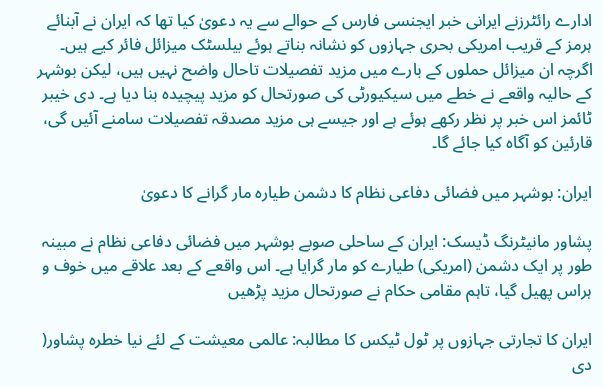ادارے رائٹرزنے ایرانی خبر ایجنسی فارس کے حوالے سے یہ دعویٰ کیا تھا کہ ایران نے آبنائے ہرمز کے قریب امریکی بحری جہازوں کو نشانہ بناتے ہوئے بیلسٹک میزائل فائر کیے ہیں۔ اگرچہ ان میزائل حملوں کے بارے میں مزید تفصیلات تاحال واضح نہیں ہیں، لیکن بوشہر کے حالیہ واقعے نے خطے میں سیکیورٹی کی صورتحال کو مزید پیچیدہ بنا دیا ہے۔ دی خیبر ٹائمز اس خبر پر نظر رکھے ہوئے ہے اور جیسے ہی مزید مصدقہ تفصیلات سامنے آئیں گی، قارئین کو آگاہ کیا جائے گا۔

ایران: بوشہر میں فضائی دفاعی نظام کا دشمن طیارہ مار گرانے کا دعویٰ

پشاور مانیٹرنگ ڈیسک: ایران کے ساحلی صوبے بوشہر میں فضائی دفاعی نظام نے مبینہ طور پر ایک دشمن (امریکی) طیارے کو مار گرایا ہے۔ اس واقعے کے بعد علاقے میں خوف و ہراس پھیل گیا، تاہم مقامی حکام نے صورتحال مزید پڑھیں

ایران کا تجارتی جہازوں پر ٹول ٹیکس کا مطالبہ: عالمی معیشت کے لئے نیا خطرہ پشاور( دی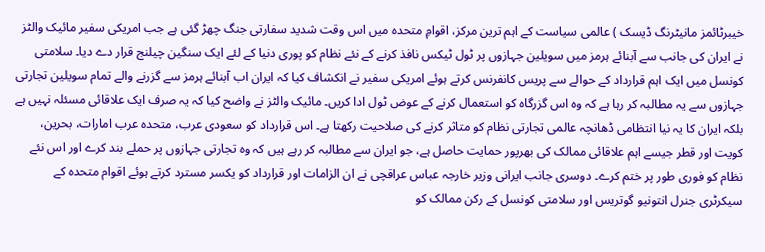خیبرٹائمز مانیٹرنگ ڈیسک ) عالمی سیاست کے اہم ترین مرکز، اقوامِ متحدہ میں اس وقت شدید سفارتی جنگ چھڑ گئی ہے جب امریکی سفیر مائیک والٹز نے ایران کی جانب سے آبنائے ہرمز میں سویلین جہازوں پر ٹول ٹیکس نافذ کرنے کے نئے نظام کو پوری دنیا کے لئے ایک سنگین چیلنج قرار دے دیا۔ سلامتی کونسل میں ایک اہم قرارداد کے حوالے سے پریس کانفرنس کرتے ہوئے امریکی سفیر نے انکشاف کیا کہ ایران اب آبنائے ہرمز سے گزرنے والے تمام سویلین تجارتی جہازوں سے یہ مطالبہ کر رہا ہے کہ وہ اس گزرگاہ کو استعمال کرنے کے عوض ٹول ادا کریں۔ مائیک والٹز نے واضح کیا کہ یہ صرف ایک علاقائی مسئلہ نہیں ہے بلکہ ایران کا یہ نیا انتظامی ڈھانچہ عالمی تجارتی نظام کو متاثر کرنے کی صلاحیت رکھتا ہے۔ اس قرارداد کو سعودی عرب، متحدہ عرب امارات، بحرین، کویت اور قطر جیسے اہم علاقائی ممالک کی بھرپور حمایت حاصل ہے، جو ایران سے مطالبہ کر رہے ہیں کہ وہ تجارتی جہازوں پر حملے بند کرے اور اس نئے نظام کو فوری طور پر ختم کرے۔ دوسری جانب ایرانی وزیر خارجہ عباس عراقچی نے ان الزامات اور قرارداد کو یکسر مسترد کرتے ہوئے اقوام متحدہ کے سیکرٹری جنرل انتونیو گوتریس اور سلامتی کونسل کے رکن ممالک کو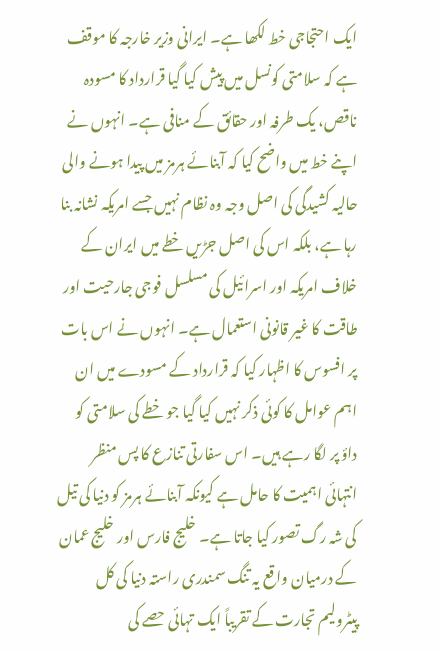ایک احتجاجی خط لکھا ہے۔ ایرانی وزیر خارجہ کا موقف ہے کہ سلامتی کونسل میں پیش کیا گیا قرارداد کا مسودہ ناقص، یک طرفہ اور حقائق کے منافی ہے۔ انہوں نے اپنے خط میں واضح کیا کہ آبنائے ہرمز میں پیدا ہونے والی حالیہ کشیدگی کی اصل وجہ وہ نظام نہیں جسے امریکہ نشانہ بنا رہا ہے، بلکہ اس کی اصل جڑیں خطے میں ایران کے خلاف امریکہ اور اسرائیل کی مسلسل فوجی جارحیت اور طاقت کا غیر قانونی استعمال ہے۔ انہوں نے اس بات پر افسوس کا اظہار کیا کہ قرارداد کے مسودے میں ان اہم عوامل کا کوئی ذکر نہیں کیا گیا جو خطے کی سلامتی کو داؤ پر لگا رہے ہیں۔ اس سفارتی تنازع کا پس منظر انتہائی اہمیت کا حامل ہے کیونکہ آبنائے ہرمز کو دنیا کی تیل کی شہ رگ تصور کیا جاتا ہے۔ خلیج فارس اور خلیج عمان کے درمیان واقع یہ تنگ سمندری راستہ دنیا کی کل پیٹرولیم تجارت کے تقریباً ایک تہائی حصے کی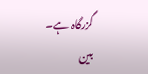گزرگاہ ہے۔ بین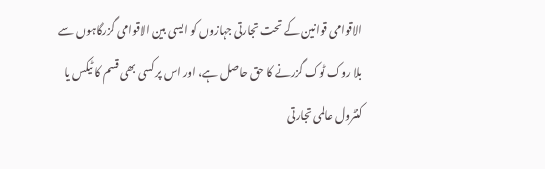الاقوامی قوانین کے تحت تجارتی جہازوں کو ایسی بین الاقوامی گزرگاہوں سے بلا روک ٹوک گزرنے کا حق حاصل ہے، اور اس پر کسی بھی قسم کا ٹیکس یا کنٹرول عالمی تجارتی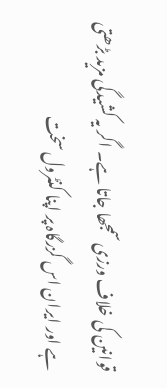قوانین کی خلاف ورزی سمجھا جاتا ہے۔ اگر یہ کشیدگی مزید بڑھتی ہے اور ایران اس گزرگاہ پر اپنا کنٹرول سخت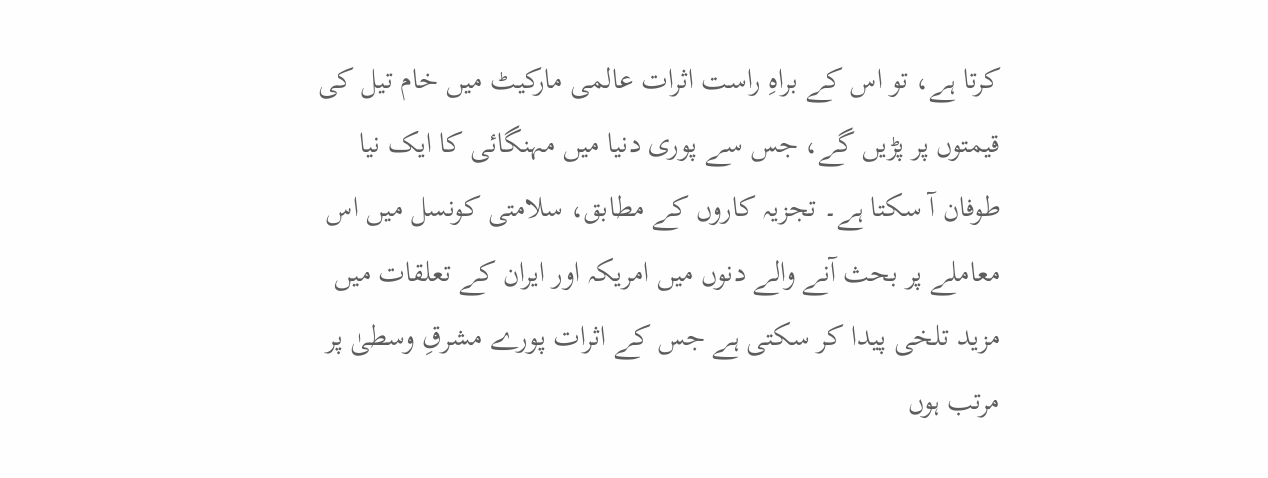کرتا ہے، تو اس کے براہِ راست اثرات عالمی مارکیٹ میں خام تیل کی قیمتوں پر پڑیں گے، جس سے پوری دنیا میں مہنگائی کا ایک نیا طوفان آ سکتا ہے۔ تجزیہ کاروں کے مطابق، سلامتی کونسل میں اس معاملے پر بحث آنے والے دنوں میں امریکہ اور ایران کے تعلقات میں مزید تلخی پیدا کر سکتی ہے جس کے اثرات پورے مشرقِ وسطیٰ پر مرتب ہوں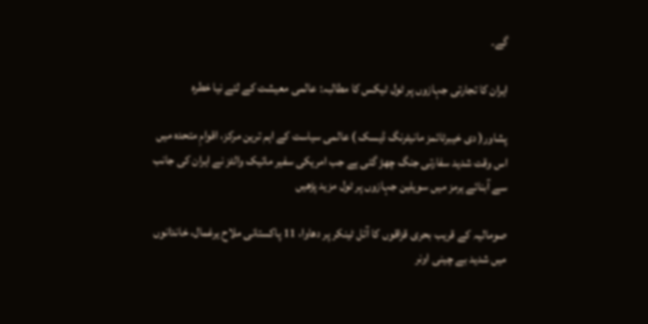گے۔

ایران کا تجارتی جہازوں پر ٹول ٹیکس کا مطالبہ: عالمی معیشت کے لئے نیا خطرہ

پشاور( دی خیبرٹائمز مانیٹرنگ ڈیسک ) عالمی سیاست کے اہم ترین مرکز، اقوامِ متحدہ میں اس وقت شدید سفارتی جنگ چھڑ گئی ہے جب امریکی سفیر مائیک والٹز نے ایران کی جانب سے آبنائے ہرمز میں سویلین جہازوں پر ٹول مزید پڑھیں

صومالیہ کے قریب بحری قزاقوں کا آئل ٹینکر پر دھاوا، 11 پاکستانی ملاح یرغمال، خاندانوں میں شدید بے چینی اونر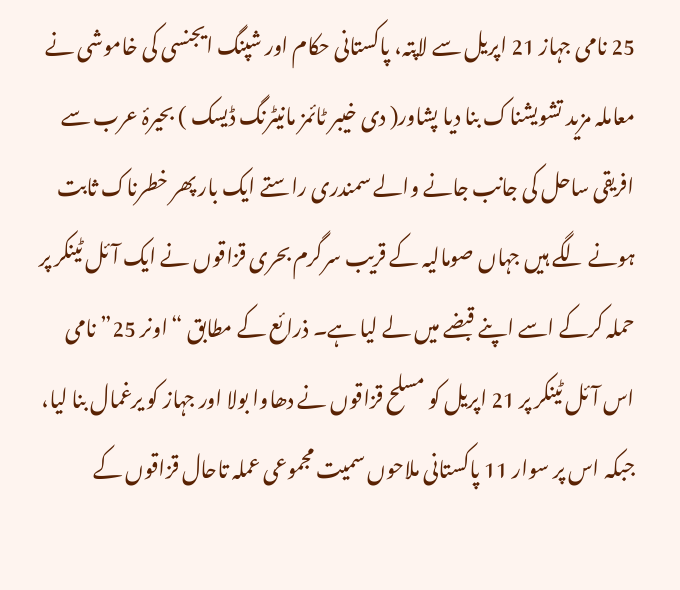25 نامی جہاز 21 اپریل سے لاپتہ، پاکستانی حکام اور شپنگ ایجنسی کی خاموشی نے معاملہ مزید تشویشناک بنا دیا پشاور( دی خیبر ٹائمز مانیٹرنگ ڈیسک ) بحیرۂ عرب سے افریقی ساحل کی جانب جانے والے سمندری راستے ایک بار پھر خطرناک ثابت ہونے لگے ہیں جہاں صومالیہ کے قریب سرگرم بحری قزاقوں نے ایک آئل ٹینکر پر حملہ کرکے اسے اپنے قبضے میں لے لیا ہے۔ ذرائع کے مطابق “اونر 25” نامی اس آئل ٹینکر پر 21 اپریل کو مسلح قزاقوں نے دھاوا بولا اور جہاز کو یرغمال بنا لیا، جبکہ اس پر سوار 11 پاکستانی ملاحوں سمیت مجموعی عملہ تاحال قزاقوں کے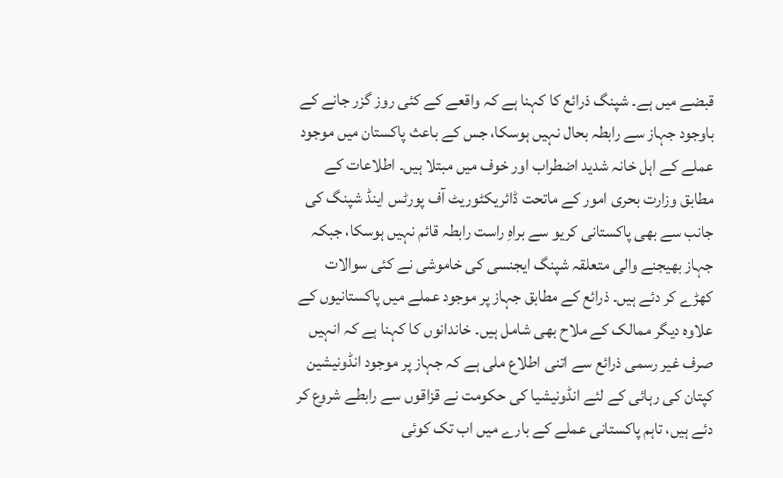قبضے میں ہے۔ شپنگ ذرائع کا کہنا ہے کہ واقعے کے کئی روز گزر جانے کے باوجود جہاز سے رابطہ بحال نہیں ہوسکا، جس کے باعث پاکستان میں موجود عملے کے اہل خانہ شدید اضطراب اور خوف میں مبتلا ہیں۔ اطلاعات کے مطابق وزارت بحری امور کے ماتحت ڈائریکٹوریٹ آف پورٹس اینڈ شپنگ کی جانب سے بھی پاکستانی کریو سے براہِ راست رابطہ قائم نہیں ہوسکا، جبکہ جہاز بھیجنے والی متعلقہ شپنگ ایجنسی کی خاموشی نے کئی سوالات کھڑے کر دئے ہیں۔ ذرائع کے مطابق جہاز پر موجود عملے میں پاکستانیوں کے علاوہ دیگر ممالک کے ملاح بھی شامل ہیں۔ خاندانوں کا کہنا ہے کہ انہیں صرف غیر رسمی ذرائع سے اتنی اطلاع ملی ہے کہ جہاز پر موجود انڈونیشین کپتان کی رہائی کے لئے انڈونیشیا کی حکومت نے قزاقوں سے رابطے شروع کر دئے ہیں، تاہم پاکستانی عملے کے بارے میں اب تک کوئی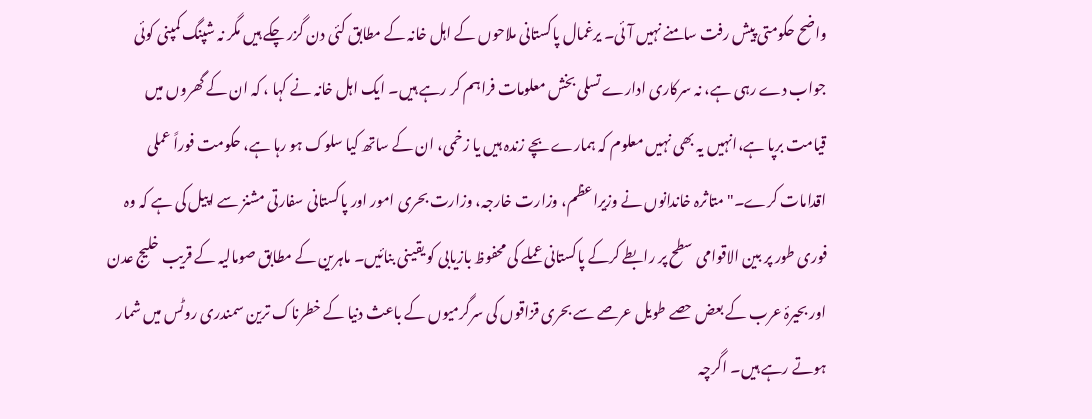واضح حکومتی پیش رفت سامنے نہیں آئی۔ یرغمال پاکستانی ملاحوں کے اہل خانہ کے مطابق کئی دن گزر چکے ہیں مگر نہ شپنگ کمپنی کوئی جواب دے رہی ہے، نہ سرکاری ادارے تسلی بخش معلومات فراہم کر رہے ہیں۔ ایک اہل خانہ نے کہا ، کہ ان کے گھروں میں قیامت برپا ہے،انہیں یہ بھی نہیں معلوم کہ ہمارے بچے زندہ ہیں یا زخمی، ان کے ساتھ کیا سلوک ہو رہا ہے، حکومت فوراً عملی اقدامات کرے۔" متاثرہ خاندانوں نے وزیراعظم، وزارت خارجہ، وزارت بحری امور اور پاکستانی سفارتی مشنز سے اپیل کی ہے کہ وہ فوری طور پر بین الاقوامی سطح پر رابطے کرکے پاکستانی عملے کی محفوظ بازیابی کو یقینی بنائیں۔ ماہرین کے مطابق صومالیہ کے قریب خلیج عدن اور بحیرۂ عرب کے بعض حصے طویل عرصے سے بحری قزاقوں کی سرگرمیوں کے باعث دنیا کے خطرناک ترین سمندری روٹس میں شمار ہوتے رہے ہیں۔ اگرچہ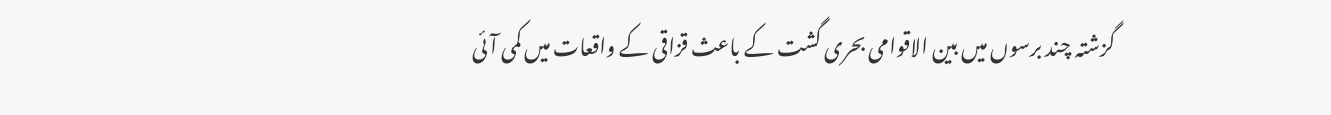گزشتہ چند برسوں میں بین الاقوامی بحری گشت کے باعث قزاقی کے واقعات میں کمی آئی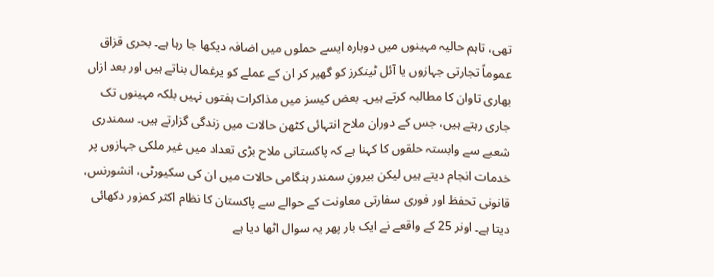تھی، تاہم حالیہ مہینوں میں دوبارہ ایسے حملوں میں اضافہ دیکھا جا رہا ہے۔ بحری قزاق عموماً تجارتی جہازوں یا آئل ٹینکرز کو گھیر کر ان کے عملے کو یرغمال بناتے ہیں اور بعد ازاں بھاری تاوان کا مطالبہ کرتے ہیں۔ بعض کیسز میں مذاکرات ہفتوں نہیں بلکہ مہینوں تک جاری رہتے ہیں، جس کے دوران ملاح انتہائی کٹھن حالات میں زندگی گزارتے ہیں۔ سمندری شعبے سے وابستہ حلقوں کا کہنا ہے کہ پاکستانی ملاح بڑی تعداد میں غیر ملکی جہازوں پر خدمات انجام دیتے ہیں لیکن بیرونِ سمندر ہنگامی حالات میں ان کی سکیورٹی، انشورنس، قانونی تحفظ اور فوری سفارتی معاونت کے حوالے سے پاکستان کا نظام اکثر کمزور دکھائی دیتا ہے۔ اونر 25 کے واقعے نے ایک بار پھر یہ سوال اٹھا دیا ہے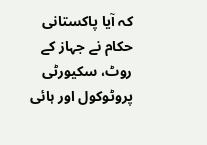کہ آیا پاکستانی حکام نے جہاز کے روٹ، سکیورٹی پروٹوکول اور ہائی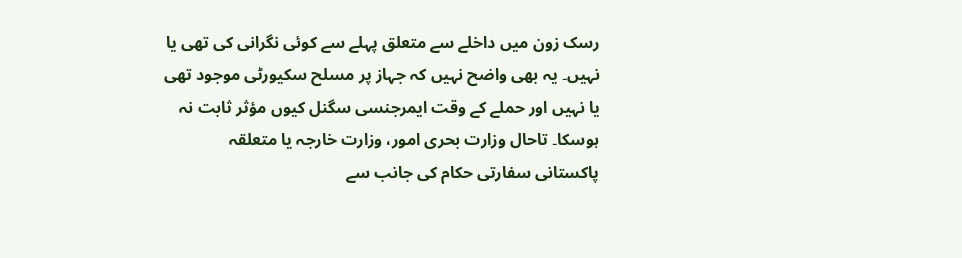رسک زون میں داخلے سے متعلق پہلے سے کوئی نگرانی کی تھی یا نہیں۔ یہ بھی واضح نہیں کہ جہاز پر مسلح سکیورٹی موجود تھی یا نہیں اور حملے کے وقت ایمرجنسی سگنل کیوں مؤثر ثابت نہ ہوسکا۔ تاحال وزارت بحری امور، وزارت خارجہ یا متعلقہ پاکستانی سفارتی حکام کی جانب سے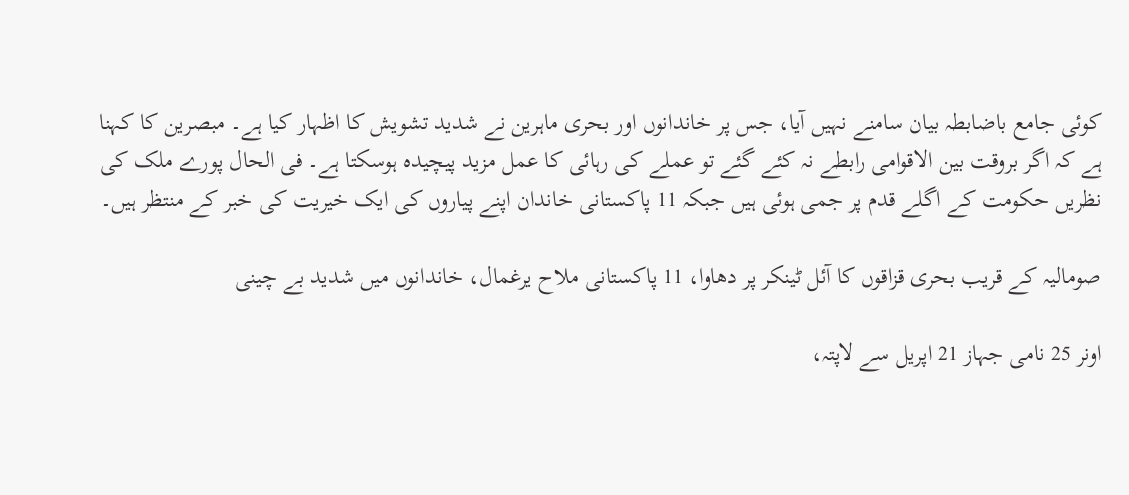کوئی جامع باضابطہ بیان سامنے نہیں آیا، جس پر خاندانوں اور بحری ماہرین نے شدید تشویش کا اظہار کیا ہے۔ مبصرین کا کہنا ہے کہ اگر بروقت بین الاقوامی رابطے نہ کئے گئے تو عملے کی رہائی کا عمل مزید پیچیدہ ہوسکتا ہے۔ فی الحال پورے ملک کی نظریں حکومت کے اگلے قدم پر جمی ہوئی ہیں جبکہ 11 پاکستانی خاندان اپنے پیاروں کی ایک خیریت کی خبر کے منتظر ہیں۔

صومالیہ کے قریب بحری قزاقوں کا آئل ٹینکر پر دھاوا، 11 پاکستانی ملاح یرغمال، خاندانوں میں شدید بے چینی

اونر 25 نامی جہاز 21 اپریل سے لاپتہ،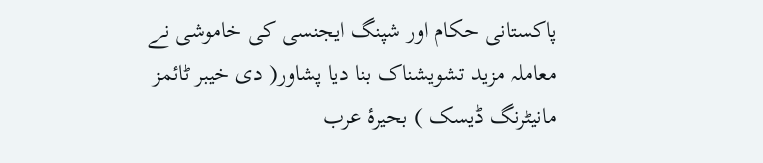پاکستانی حکام اور شپنگ ایجنسی کی خاموشی نے معاملہ مزید تشویشناک بنا دیا پشاور( دی خیبر ٹائمز مانیٹرنگ ڈیسک ) بحیرۂ عرب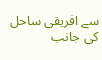سے افریقی ساحل کی جانب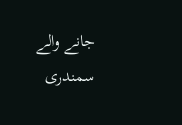جانے والے سمندری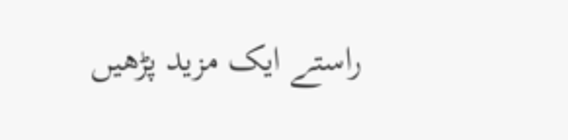راستے ایک مزید پڑھیں